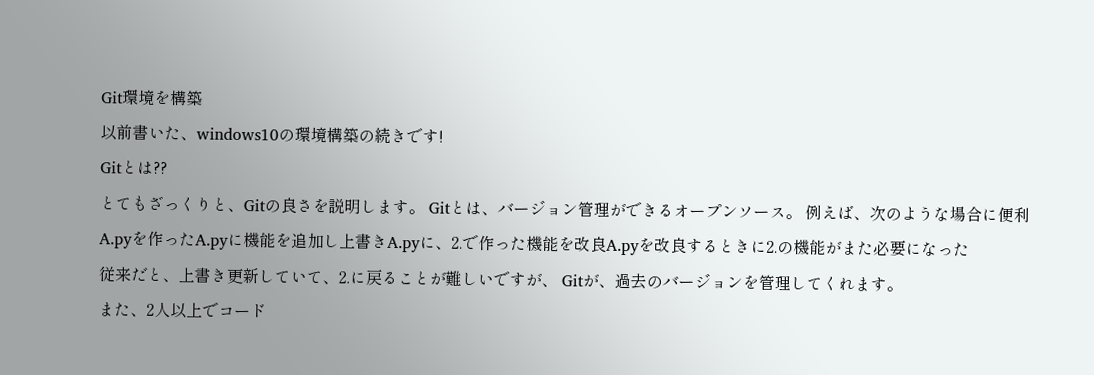Git環境を構築
以前書いた、windows10の環境構築の続きです!
Gitとは??
とてもざっくりと、Gitの良さを説明します。 Gitとは、バージョン管理ができるオープンソース。 例えば、次のような場合に便利
A.pyを作ったA.pyに機能を追加し上書きA.pyに、2.で作った機能を改良A.pyを改良するときに2.の機能がまた必要になった
従来だと、上書き更新していて、2.に戻ることが難しいですが、 Gitが、過去のバージョンを管理してくれます。
また、2人以上でコード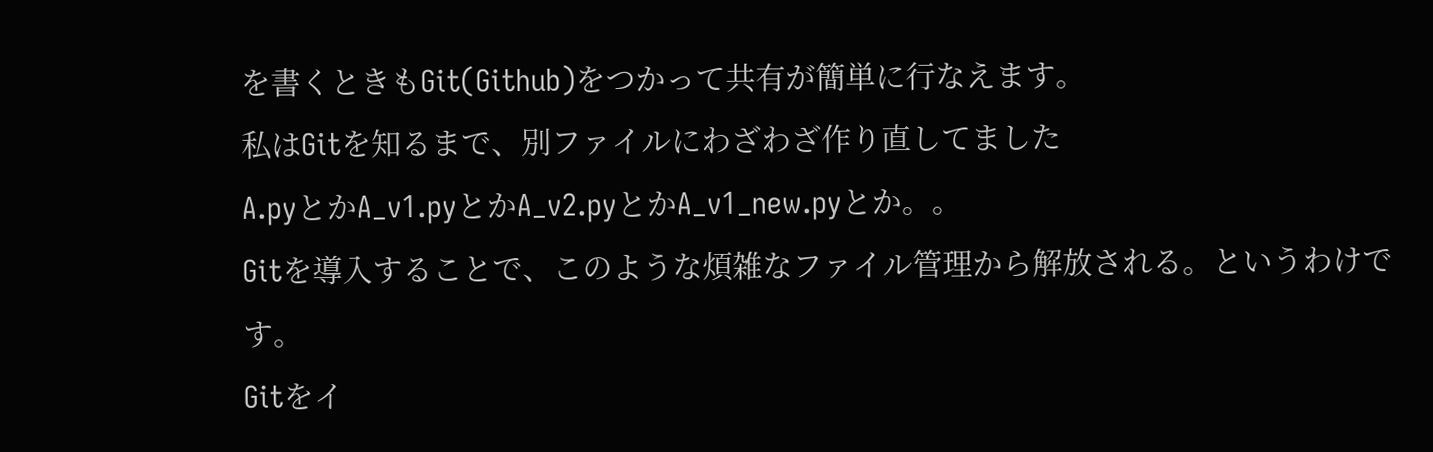を書くときもGit(Github)をつかって共有が簡単に行なえます。
私はGitを知るまで、別ファイルにわざわざ作り直してました
A.pyとかA_v1.pyとかA_v2.pyとかA_v1_new.pyとか。。
Gitを導入することで、このような煩雑なファイル管理から解放される。というわけです。
Gitをイ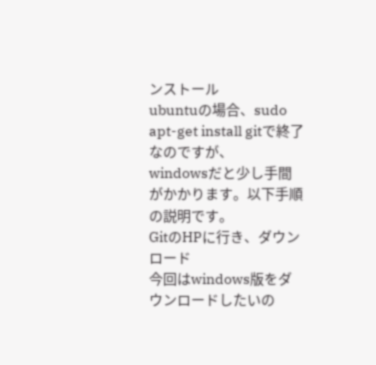ンストール
ubuntuの場合、sudo apt-get install gitで終了なのですが、
windowsだと少し手間がかかります。以下手順の説明です。
GitのHPに行き、ダウンロード
今回はwindows版をダウンロードしたいの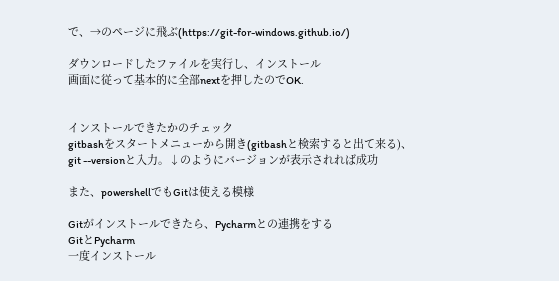で、→のページに飛ぶ(https://git-for-windows.github.io/)

ダウンロードしたファイルを実行し、インストール
画面に従って基本的に全部nextを押したのでOK.


インストールできたかのチェック
gitbashをスタートメニューから開き(gitbashと検索すると出て来る)、
git --versionと入力。↓のようにバージョンが表示されれば成功

また、powershellでもGitは使える模様

Gitがインストールできたら、Pycharmとの連携をする
GitとPycharm
一度インストール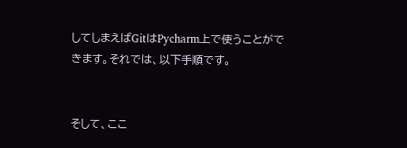してしまえばGitはPycharm上で使うことができます。それでは、以下手順です。


そして、ここ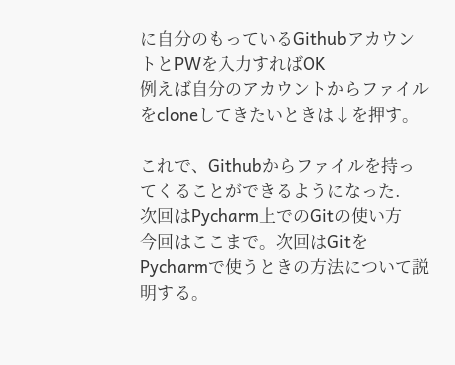に自分のもっているGithubアカウントとPWを入力すればOK
例えば自分のアカウントからファイルをcloneしてきたいときは↓を押す。

これで、Githubからファイルを持ってくることができるようになった.
次回はPycharm上でのGitの使い方
今回はここまで。次回はGitをPycharmで使うときの方法について説明する。